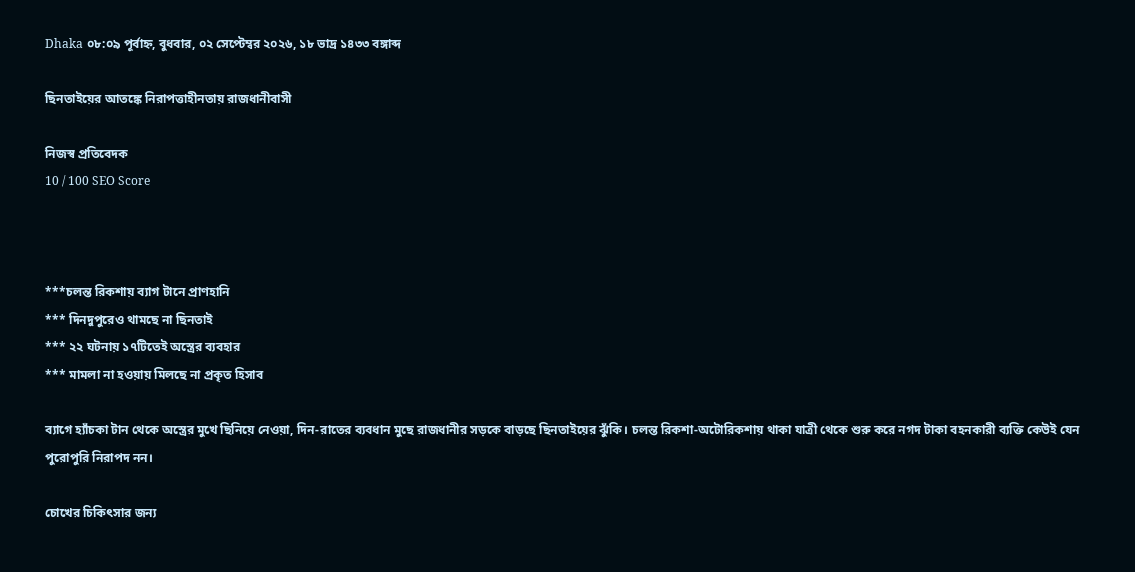Dhaka ০৮:০৯ পূর্বাহ্ন, বুধবার, ০২ সেপ্টেম্বর ২০২৬, ১৮ ভাদ্র ১৪৩৩ বঙ্গাব্দ

ছিনতাইয়ের আতঙ্কে নিরাপত্তাহীনতায় রাজধানীবাসী

নিজস্ব প্রতিবেদক
10 / 100 SEO Score



***চলন্ত রিকশায় ব্যাগ টানে প্রাণহানি
*** দিনদুপুরেও থামছে না ছিনতাই
*** ২২ ঘটনায় ১৭টিতেই অস্ত্রের ব্যবহার
*** মামলা না হওয়ায় মিলছে না প্রকৃত হিসাব

ব্যাগে হ্যাঁচকা টান থেকে অস্ত্রের মুখে ছিনিয়ে নেওয়া, দিন-রাতের ব্যবধান মুছে রাজধানীর সড়কে বাড়ছে ছিনতাইয়ের ঝুঁকি। চলন্ত রিকশা-অটোরিকশায় থাকা যাত্রী থেকে শুরু করে নগদ টাকা বহনকারী ব্যক্তি কেউই যেন পুরোপুরি নিরাপদ নন।

চোখের চিকিৎসার জন্য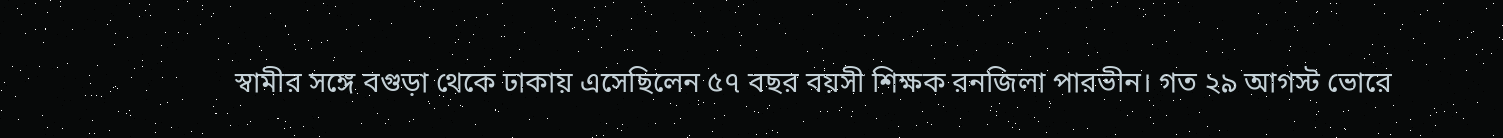স্বামীর সঙ্গে বগুড়া থেকে ঢাকায় এসেছিলেন ৫৭ বছর বয়সী শিক্ষক রনজিলা পারভীন। গত ২৯ আগস্ট ভোরে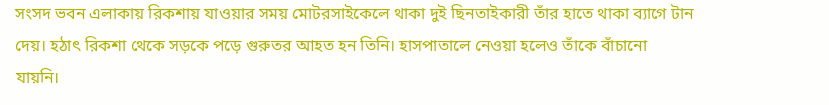সংসদ ভবন এলাকায় রিকশায় যাওয়ার সময় মোটরসাইকেলে থাকা দুই ছিনতাইকারী তাঁর হাতে থাকা ব্যাগে টান দেয়। হঠাৎ রিকশা থেকে সড়কে পড়ে গুরুতর আহত হন তিনি। হাসপাতালে নেওয়া হলেও তাঁকে বাঁচানো যায়নি।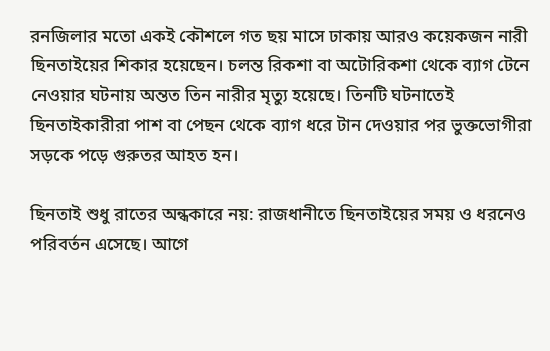রনজিলার মতো একই কৌশলে গত ছয় মাসে ঢাকায় আরও কয়েকজন নারী ছিনতাইয়ের শিকার হয়েছেন। চলন্ত রিকশা বা অটোরিকশা থেকে ব্যাগ টেনে নেওয়ার ঘটনায় অন্তত তিন নারীর মৃত্যু হয়েছে। তিনটি ঘটনাতেই ছিনতাইকারীরা পাশ বা পেছন থেকে ব্যাগ ধরে টান দেওয়ার পর ভুক্তভোগীরা সড়কে পড়ে গুরুতর আহত হন।

ছিনতাই শুধু রাতের অন্ধকারে নয়: রাজধানীতে ছিনতাইয়ের সময় ও ধরনেও পরিবর্তন এসেছে। আগে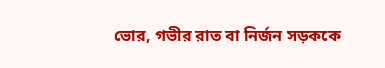ভোর, গভীর রাত বা নির্জন সড়ককে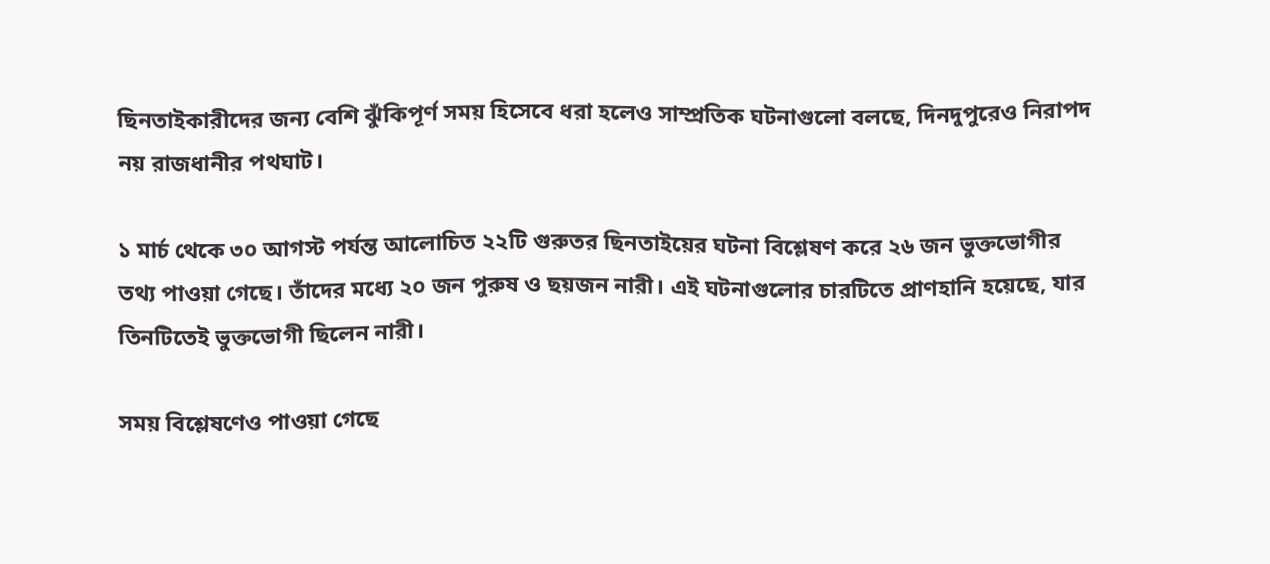ছিনতাইকারীদের জন্য বেশি ঝুঁকিপূর্ণ সময় হিসেবে ধরা হলেও সাম্প্রতিক ঘটনাগুলো বলছে, দিনদুপুরেও নিরাপদ নয় রাজধানীর পথঘাট।

১ মার্চ থেকে ৩০ আগস্ট পর্যন্ত আলোচিত ২২টি গুরুতর ছিনতাইয়ের ঘটনা বিশ্লেষণ করে ২৬ জন ভুক্তভোগীর তথ্য পাওয়া গেছে। তাঁদের মধ্যে ২০ জন পুরুষ ও ছয়জন নারী। এই ঘটনাগুলোর চারটিতে প্রাণহানি হয়েছে, যার তিনটিতেই ভুক্তভোগী ছিলেন নারী।

সময় বিশ্লেষণেও পাওয়া গেছে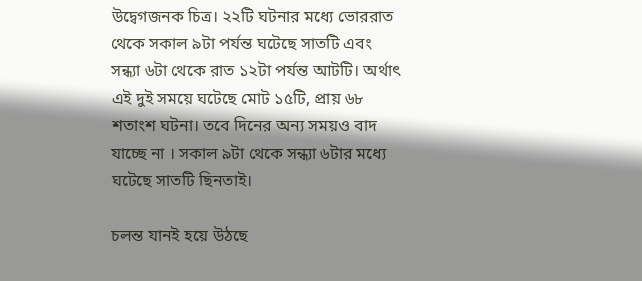উদ্বেগজনক চিত্র। ২২টি ঘটনার মধ্যে ভোররাত থেকে সকাল ৯টা পর্যন্ত ঘটেছে সাতটি এবং সন্ধ্যা ৬টা থেকে রাত ১২টা পর্যন্ত আটটি। অর্থাৎ এই দুই সময়ে ঘটেছে মোট ১৫টি, প্রায় ৬৮ শতাংশ ঘটনা। তবে দিনের অন্য সময়ও বাদ যাচ্ছে না । সকাল ৯টা থেকে সন্ধ্যা ৬টার মধ্যে ঘটেছে সাতটি ছিনতাই।

চলন্ত যানই হয়ে উঠছে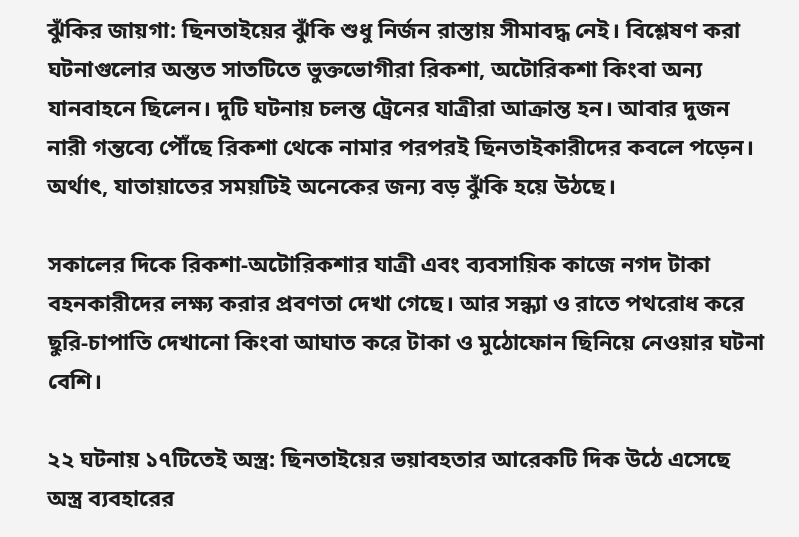ঝুঁকির জায়গা: ছিনতাইয়ের ঝুঁকি শুধু নির্জন রাস্তায় সীমাবদ্ধ নেই। বিশ্লেষণ করা ঘটনাগুলোর অন্তত সাতটিতে ভুক্তভোগীরা রিকশা, অটোরিকশা কিংবা অন্য যানবাহনে ছিলেন। দুটি ঘটনায় চলন্ত ট্রেনের যাত্রীরা আক্রান্ত হন। আবার দুজন নারী গন্তব্যে পৌঁছে রিকশা থেকে নামার পরপরই ছিনতাইকারীদের কবলে পড়েন। অর্থাৎ, যাতায়াতের সময়টিই অনেকের জন্য বড় ঝুঁকি হয়ে উঠছে।

সকালের দিকে রিকশা-অটোরিকশার যাত্রী এবং ব্যবসায়িক কাজে নগদ টাকা বহনকারীদের লক্ষ্য করার প্রবণতা দেখা গেছে। আর সন্ধ্যা ও রাতে পথরোধ করে ছুরি-চাপাতি দেখানো কিংবা আঘাত করে টাকা ও মুঠোফোন ছিনিয়ে নেওয়ার ঘটনা বেশি।

২২ ঘটনায় ১৭টিতেই অস্ত্র: ছিনতাইয়ের ভয়াবহতার আরেকটি দিক উঠে এসেছে অস্ত্র ব্যবহারের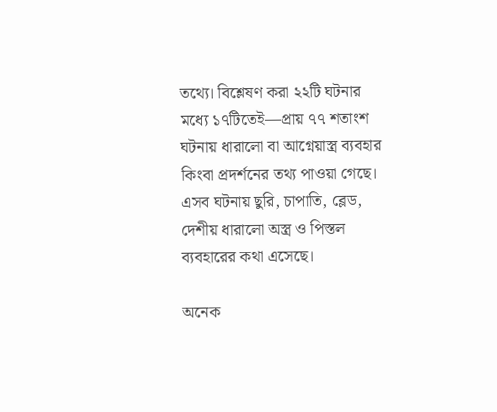তথ্যে। বিশ্লেষণ করা ২২টি ঘটনার মধ্যে ১৭টিতেই—প্রায় ৭৭ শতাংশ ঘটনায় ধারালো বা আগ্নেয়াস্ত্র ব্যবহার কিংবা প্রদর্শনের তথ্য পাওয়া গেছে। এসব ঘটনায় ছুরি, চাপাতি, ব্লেড, দেশীয় ধারালো অস্ত্র ও পিস্তল ব্যবহারের কথা এসেছে।

অনেক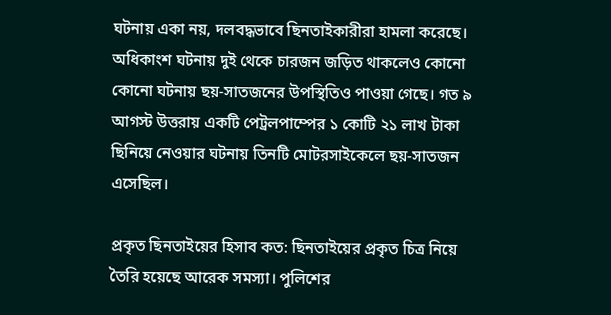ঘটনায় একা নয়, দলবদ্ধভাবে ছিনতাইকারীরা হামলা করেছে। অধিকাংশ ঘটনায় দুই থেকে চারজন জড়িত থাকলেও কোনো কোনো ঘটনায় ছয়-সাতজনের উপস্থিতিও পাওয়া গেছে। গত ৯ আগস্ট উত্তরায় একটি পেট্রলপাম্পের ১ কোটি ২১ লাখ টাকা ছিনিয়ে নেওয়ার ঘটনায় তিনটি মোটরসাইকেলে ছয়-সাতজন এসেছিল।

প্রকৃত ছিনতাইয়ের হিসাব কত: ছিনতাইয়ের প্রকৃত চিত্র নিয়ে তৈরি হয়েছে আরেক সমস্যা। পুলিশের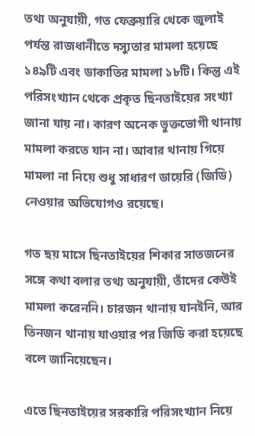তথ্য অনুযায়ী, গত ফেব্রুয়ারি থেকে জুলাই পর্যন্ত রাজধানীতে দস্যুতার মামলা হয়েছে ১৪৯টি এবং ডাকাতির মামলা ১৮টি। কিন্তু এই পরিসংখ্যান থেকে প্রকৃত ছিনতাইয়ের সংখ্যা জানা যায় না। কারণ অনেক ভুক্তভোগী থানায় মামলা করতে যান না। আবার থানায় গিয়ে মামলা না নিয়ে শুধু সাধারণ ডায়েরি (জিডি) নেওয়ার অভিযোগও রয়েছে।

গত ছয় মাসে ছিনতাইয়ের শিকার সাতজনের সঙ্গে কথা বলার তথ্য অনুযায়ী, তাঁদের কেউই মামলা করেননি। চারজন থানায় যানইনি, আর তিনজন থানায় যাওয়ার পর জিডি করা হয়েছে বলে জানিয়েছেন।

এতে ছিনতাইয়ের সরকারি পরিসংখ্যান নিয়ে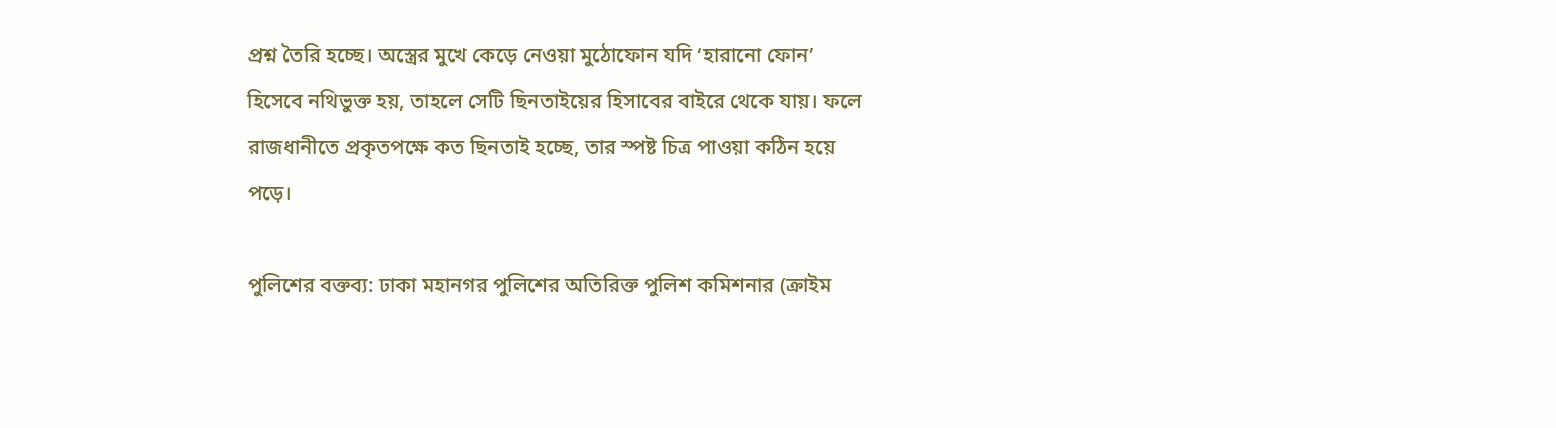প্রশ্ন তৈরি হচ্ছে। অস্ত্রের মুখে কেড়ে নেওয়া মুঠোফোন যদি ‘হারানো ফোন’ হিসেবে নথিভুক্ত হয়, তাহলে সেটি ছিনতাইয়ের হিসাবের বাইরে থেকে যায়। ফলে রাজধানীতে প্রকৃতপক্ষে কত ছিনতাই হচ্ছে, তার স্পষ্ট চিত্র পাওয়া কঠিন হয়ে পড়ে।

পুলিশের বক্তব্য: ঢাকা মহানগর পুলিশের অতিরিক্ত পুলিশ কমিশনার (ক্রাইম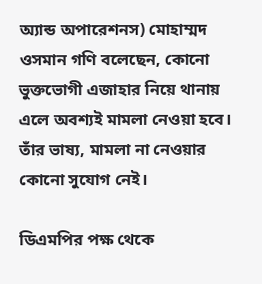অ্যান্ড অপারেশনস) মোহাম্মদ ওসমান গণি বলেছেন, কোনো ভুক্তভোগী এজাহার নিয়ে থানায় এলে অবশ্যই মামলা নেওয়া হবে। তাঁর ভাষ্য, মামলা না নেওয়ার কোনো সুযোগ নেই।

ডিএমপির পক্ষ থেকে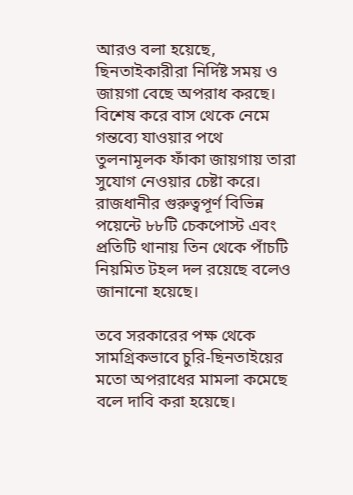আরও বলা হয়েছে, ছিনতাইকারীরা নির্দিষ্ট সময় ও জায়গা বেছে অপরাধ করছে। বিশেষ করে বাস থেকে নেমে গন্তব্যে যাওয়ার পথে তুলনামূলক ফাঁকা জায়গায় তারা সুযোগ নেওয়ার চেষ্টা করে। রাজধানীর গুরুত্বপূর্ণ বিভিন্ন পয়েন্টে ৮৮টি চেকপোস্ট এবং প্রতিটি থানায় তিন থেকে পাঁচটি নিয়মিত টহল দল রয়েছে বলেও জানানো হয়েছে।

তবে সরকারের পক্ষ থেকে সামগ্রিকভাবে চুরি-ছিনতাইয়ের মতো অপরাধের মামলা কমেছে বলে দাবি করা হয়েছে।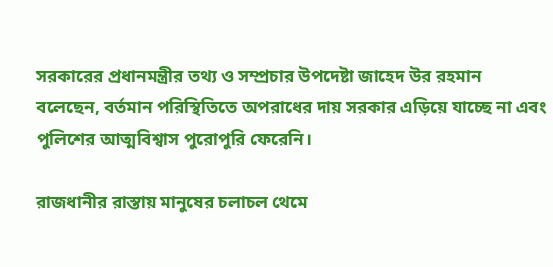সরকারের প্রধানমন্ত্রীর তথ্য ও সম্প্রচার উপদেষ্টা জাহেদ উর রহমান বলেছেন, বর্তমান পরিস্থিতিতে অপরাধের দায় সরকার এড়িয়ে যাচ্ছে না এবং পুলিশের আত্মবিশ্বাস পুরোপুরি ফেরেনি।

রাজধানীর রাস্তায় মানুষের চলাচল থেমে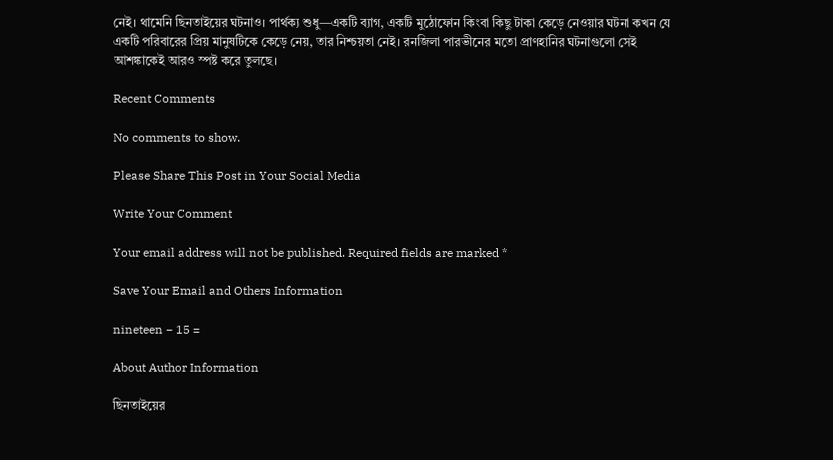নেই। থামেনি ছিনতাইয়ের ঘটনাও। পার্থক্য শুধু—একটি ব্যাগ, একটি মুঠোফোন কিংবা কিছু টাকা কেড়ে নেওয়ার ঘটনা কখন যে একটি পরিবারের প্রিয় মানুষটিকে কেড়ে নেয়, তার নিশ্চয়তা নেই। রনজিলা পারভীনের মতো প্রাণহানির ঘটনাগুলো সেই আশঙ্কাকেই আরও স্পষ্ট করে তুলছে।

Recent Comments

No comments to show.

Please Share This Post in Your Social Media

Write Your Comment

Your email address will not be published. Required fields are marked *

Save Your Email and Others Information

nineteen − 15 =

About Author Information

ছিনতাইয়ের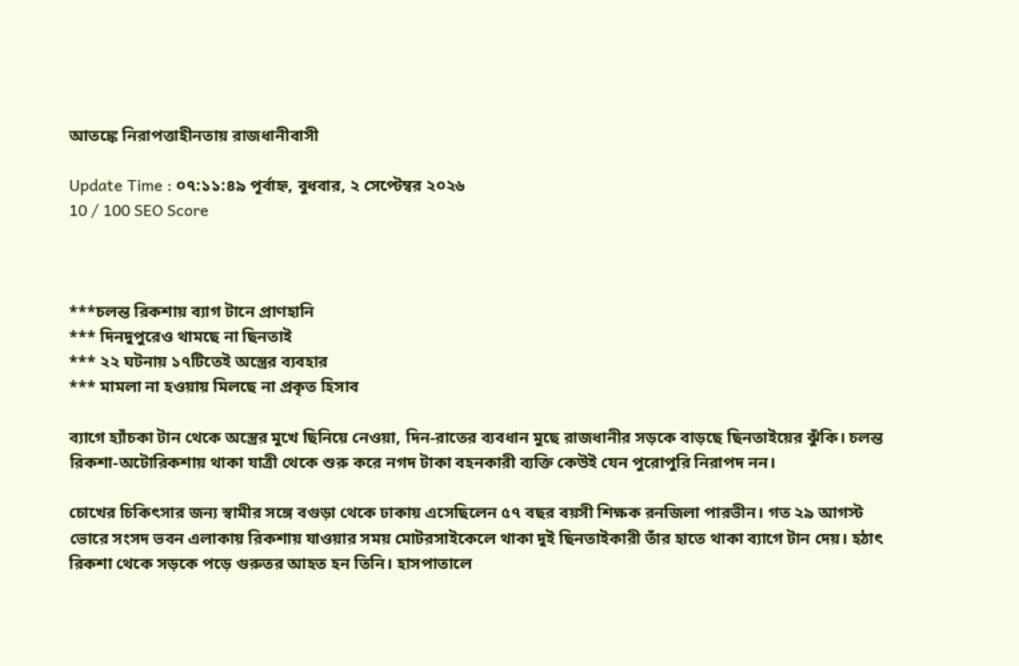আতঙ্কে নিরাপত্তাহীনতায় রাজধানীবাসী

Update Time : ০৭:১১:৪৯ পূর্বাহ্ন, বুধবার, ২ সেপ্টেম্বর ২০২৬
10 / 100 SEO Score



***চলন্ত রিকশায় ব্যাগ টানে প্রাণহানি
*** দিনদুপুরেও থামছে না ছিনতাই
*** ২২ ঘটনায় ১৭টিতেই অস্ত্রের ব্যবহার
*** মামলা না হওয়ায় মিলছে না প্রকৃত হিসাব

ব্যাগে হ্যাঁচকা টান থেকে অস্ত্রের মুখে ছিনিয়ে নেওয়া, দিন-রাতের ব্যবধান মুছে রাজধানীর সড়কে বাড়ছে ছিনতাইয়ের ঝুঁকি। চলন্ত রিকশা-অটোরিকশায় থাকা যাত্রী থেকে শুরু করে নগদ টাকা বহনকারী ব্যক্তি কেউই যেন পুরোপুরি নিরাপদ নন।

চোখের চিকিৎসার জন্য স্বামীর সঙ্গে বগুড়া থেকে ঢাকায় এসেছিলেন ৫৭ বছর বয়সী শিক্ষক রনজিলা পারভীন। গত ২৯ আগস্ট ভোরে সংসদ ভবন এলাকায় রিকশায় যাওয়ার সময় মোটরসাইকেলে থাকা দুই ছিনতাইকারী তাঁর হাতে থাকা ব্যাগে টান দেয়। হঠাৎ রিকশা থেকে সড়কে পড়ে গুরুতর আহত হন তিনি। হাসপাতালে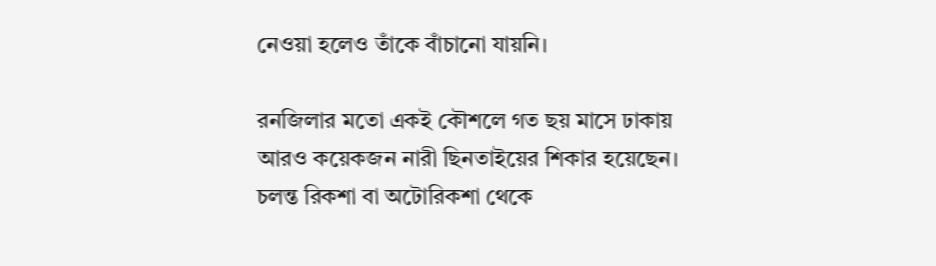নেওয়া হলেও তাঁকে বাঁচানো যায়নি।

রনজিলার মতো একই কৌশলে গত ছয় মাসে ঢাকায় আরও কয়েকজন নারী ছিনতাইয়ের শিকার হয়েছেন। চলন্ত রিকশা বা অটোরিকশা থেকে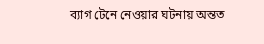ব্যাগ টেনে নেওয়ার ঘটনায় অন্তত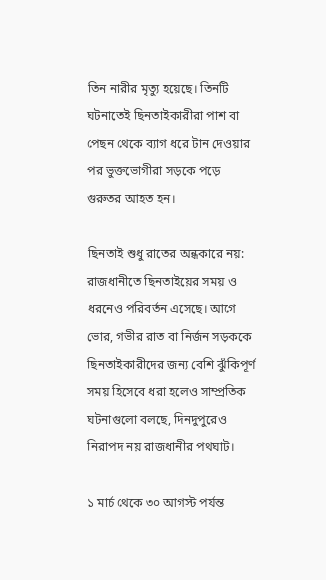তিন নারীর মৃত্যু হয়েছে। তিনটি ঘটনাতেই ছিনতাইকারীরা পাশ বা পেছন থেকে ব্যাগ ধরে টান দেওয়ার পর ভুক্তভোগীরা সড়কে পড়ে গুরুতর আহত হন।

ছিনতাই শুধু রাতের অন্ধকারে নয়: রাজধানীতে ছিনতাইয়ের সময় ও ধরনেও পরিবর্তন এসেছে। আগে ভোর, গভীর রাত বা নির্জন সড়ককে ছিনতাইকারীদের জন্য বেশি ঝুঁকিপূর্ণ সময় হিসেবে ধরা হলেও সাম্প্রতিক ঘটনাগুলো বলছে, দিনদুপুরেও নিরাপদ নয় রাজধানীর পথঘাট।

১ মার্চ থেকে ৩০ আগস্ট পর্যন্ত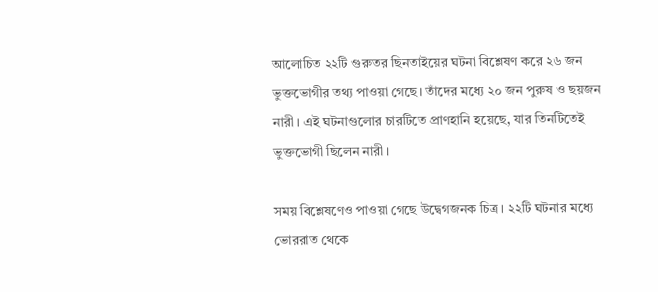আলোচিত ২২টি গুরুতর ছিনতাইয়ের ঘটনা বিশ্লেষণ করে ২৬ জন ভুক্তভোগীর তথ্য পাওয়া গেছে। তাঁদের মধ্যে ২০ জন পুরুষ ও ছয়জন নারী। এই ঘটনাগুলোর চারটিতে প্রাণহানি হয়েছে, যার তিনটিতেই ভুক্তভোগী ছিলেন নারী।

সময় বিশ্লেষণেও পাওয়া গেছে উদ্বেগজনক চিত্র। ২২টি ঘটনার মধ্যে ভোররাত থেকে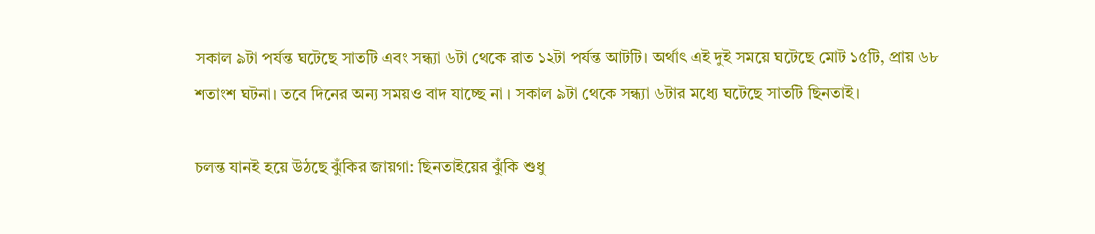সকাল ৯টা পর্যন্ত ঘটেছে সাতটি এবং সন্ধ্যা ৬টা থেকে রাত ১২টা পর্যন্ত আটটি। অর্থাৎ এই দুই সময়ে ঘটেছে মোট ১৫টি, প্রায় ৬৮ শতাংশ ঘটনা। তবে দিনের অন্য সময়ও বাদ যাচ্ছে না । সকাল ৯টা থেকে সন্ধ্যা ৬টার মধ্যে ঘটেছে সাতটি ছিনতাই।

চলন্ত যানই হয়ে উঠছে ঝুঁকির জায়গা: ছিনতাইয়ের ঝুঁকি শুধু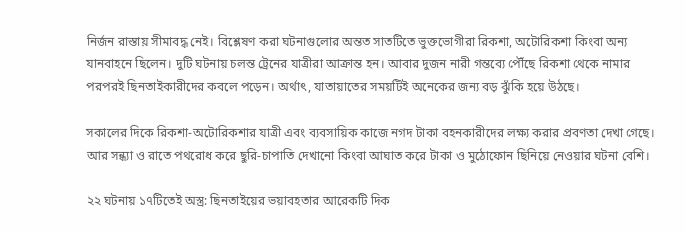নির্জন রাস্তায় সীমাবদ্ধ নেই। বিশ্লেষণ করা ঘটনাগুলোর অন্তত সাতটিতে ভুক্তভোগীরা রিকশা, অটোরিকশা কিংবা অন্য যানবাহনে ছিলেন। দুটি ঘটনায় চলন্ত ট্রেনের যাত্রীরা আক্রান্ত হন। আবার দুজন নারী গন্তব্যে পৌঁছে রিকশা থেকে নামার পরপরই ছিনতাইকারীদের কবলে পড়েন। অর্থাৎ, যাতায়াতের সময়টিই অনেকের জন্য বড় ঝুঁকি হয়ে উঠছে।

সকালের দিকে রিকশা-অটোরিকশার যাত্রী এবং ব্যবসায়িক কাজে নগদ টাকা বহনকারীদের লক্ষ্য করার প্রবণতা দেখা গেছে। আর সন্ধ্যা ও রাতে পথরোধ করে ছুরি-চাপাতি দেখানো কিংবা আঘাত করে টাকা ও মুঠোফোন ছিনিয়ে নেওয়ার ঘটনা বেশি।

২২ ঘটনায় ১৭টিতেই অস্ত্র: ছিনতাইয়ের ভয়াবহতার আরেকটি দিক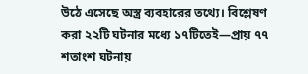উঠে এসেছে অস্ত্র ব্যবহারের তথ্যে। বিশ্লেষণ করা ২২টি ঘটনার মধ্যে ১৭টিতেই—প্রায় ৭৭ শতাংশ ঘটনায়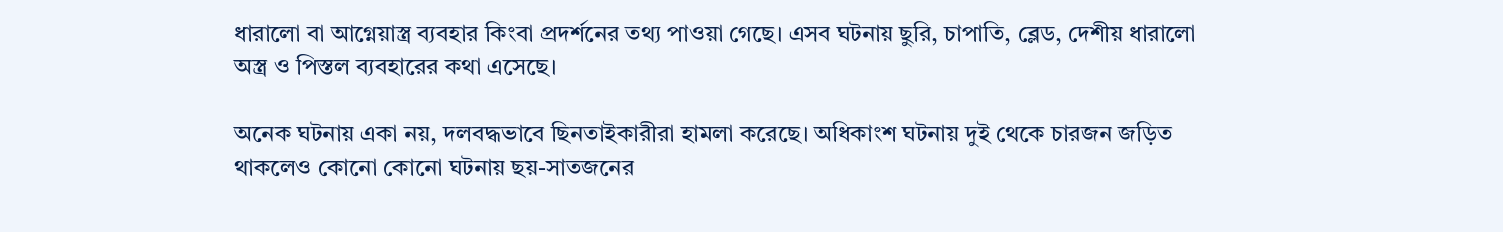ধারালো বা আগ্নেয়াস্ত্র ব্যবহার কিংবা প্রদর্শনের তথ্য পাওয়া গেছে। এসব ঘটনায় ছুরি, চাপাতি, ব্লেড, দেশীয় ধারালো অস্ত্র ও পিস্তল ব্যবহারের কথা এসেছে।

অনেক ঘটনায় একা নয়, দলবদ্ধভাবে ছিনতাইকারীরা হামলা করেছে। অধিকাংশ ঘটনায় দুই থেকে চারজন জড়িত থাকলেও কোনো কোনো ঘটনায় ছয়-সাতজনের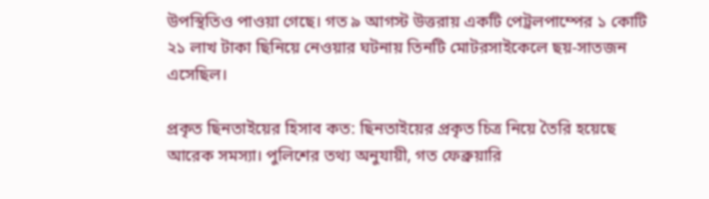উপস্থিতিও পাওয়া গেছে। গত ৯ আগস্ট উত্তরায় একটি পেট্রলপাম্পের ১ কোটি ২১ লাখ টাকা ছিনিয়ে নেওয়ার ঘটনায় তিনটি মোটরসাইকেলে ছয়-সাতজন এসেছিল।

প্রকৃত ছিনতাইয়ের হিসাব কত: ছিনতাইয়ের প্রকৃত চিত্র নিয়ে তৈরি হয়েছে আরেক সমস্যা। পুলিশের তথ্য অনুযায়ী, গত ফেব্রুয়ারি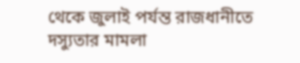থেকে জুলাই পর্যন্ত রাজধানীতে দস্যুতার মামলা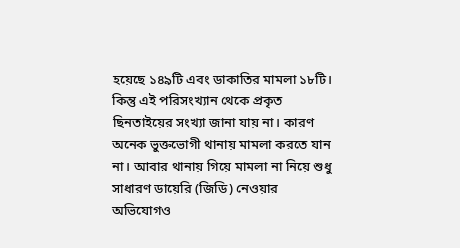হয়েছে ১৪৯টি এবং ডাকাতির মামলা ১৮টি। কিন্তু এই পরিসংখ্যান থেকে প্রকৃত ছিনতাইয়ের সংখ্যা জানা যায় না। কারণ অনেক ভুক্তভোগী থানায় মামলা করতে যান না। আবার থানায় গিয়ে মামলা না নিয়ে শুধু সাধারণ ডায়েরি (জিডি) নেওয়ার অভিযোগও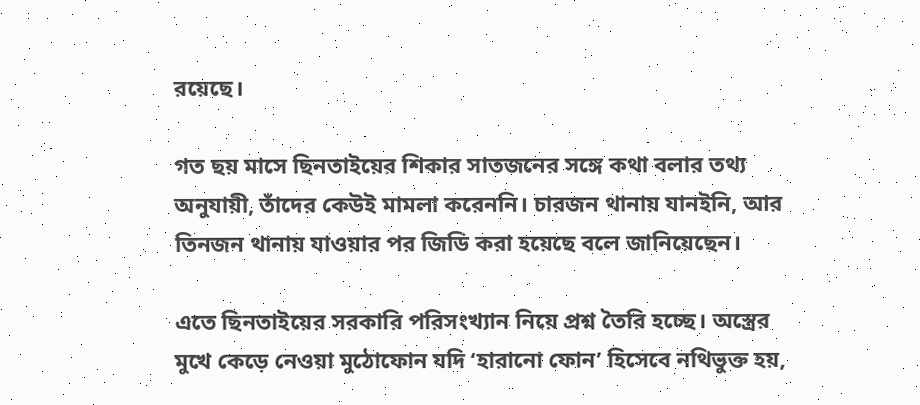রয়েছে।

গত ছয় মাসে ছিনতাইয়ের শিকার সাতজনের সঙ্গে কথা বলার তথ্য অনুযায়ী, তাঁদের কেউই মামলা করেননি। চারজন থানায় যানইনি, আর তিনজন থানায় যাওয়ার পর জিডি করা হয়েছে বলে জানিয়েছেন।

এতে ছিনতাইয়ের সরকারি পরিসংখ্যান নিয়ে প্রশ্ন তৈরি হচ্ছে। অস্ত্রের মুখে কেড়ে নেওয়া মুঠোফোন যদি ‘হারানো ফোন’ হিসেবে নথিভুক্ত হয়,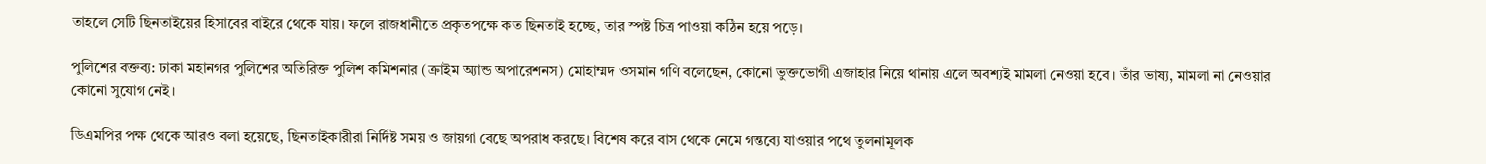তাহলে সেটি ছিনতাইয়ের হিসাবের বাইরে থেকে যায়। ফলে রাজধানীতে প্রকৃতপক্ষে কত ছিনতাই হচ্ছে, তার স্পষ্ট চিত্র পাওয়া কঠিন হয়ে পড়ে।

পুলিশের বক্তব্য: ঢাকা মহানগর পুলিশের অতিরিক্ত পুলিশ কমিশনার (ক্রাইম অ্যান্ড অপারেশনস) মোহাম্মদ ওসমান গণি বলেছেন, কোনো ভুক্তভোগী এজাহার নিয়ে থানায় এলে অবশ্যই মামলা নেওয়া হবে। তাঁর ভাষ্য, মামলা না নেওয়ার কোনো সুযোগ নেই।

ডিএমপির পক্ষ থেকে আরও বলা হয়েছে, ছিনতাইকারীরা নির্দিষ্ট সময় ও জায়গা বেছে অপরাধ করছে। বিশেষ করে বাস থেকে নেমে গন্তব্যে যাওয়ার পথে তুলনামূলক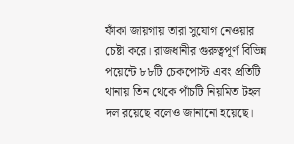ফাঁকা জায়গায় তারা সুযোগ নেওয়ার চেষ্টা করে। রাজধানীর গুরুত্বপূর্ণ বিভিন্ন পয়েন্টে ৮৮টি চেকপোস্ট এবং প্রতিটি থানায় তিন থেকে পাঁচটি নিয়মিত টহল দল রয়েছে বলেও জানানো হয়েছে।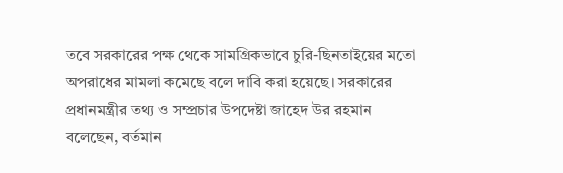তবে সরকারের পক্ষ থেকে সামগ্রিকভাবে চুরি-ছিনতাইয়ের মতো অপরাধের মামলা কমেছে বলে দাবি করা হয়েছে। সরকারের প্রধানমন্ত্রীর তথ্য ও সম্প্রচার উপদেষ্টা জাহেদ উর রহমান বলেছেন, বর্তমান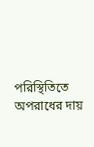পরিস্থিতিতে অপরাধের দায়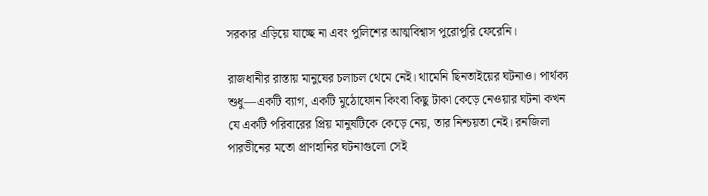সরকার এড়িয়ে যাচ্ছে না এবং পুলিশের আত্মবিশ্বাস পুরোপুরি ফেরেনি।

রাজধানীর রাস্তায় মানুষের চলাচল থেমে নেই। থামেনি ছিনতাইয়ের ঘটনাও। পার্থক্য শুধু—একটি ব্যাগ, একটি মুঠোফোন কিংবা কিছু টাকা কেড়ে নেওয়ার ঘটনা কখন যে একটি পরিবারের প্রিয় মানুষটিকে কেড়ে নেয়, তার নিশ্চয়তা নেই। রনজিলা পারভীনের মতো প্রাণহানির ঘটনাগুলো সেই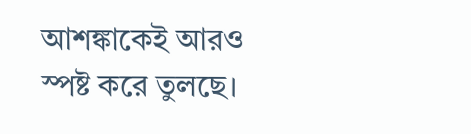আশঙ্কাকেই আরও স্পষ্ট করে তুলছে।